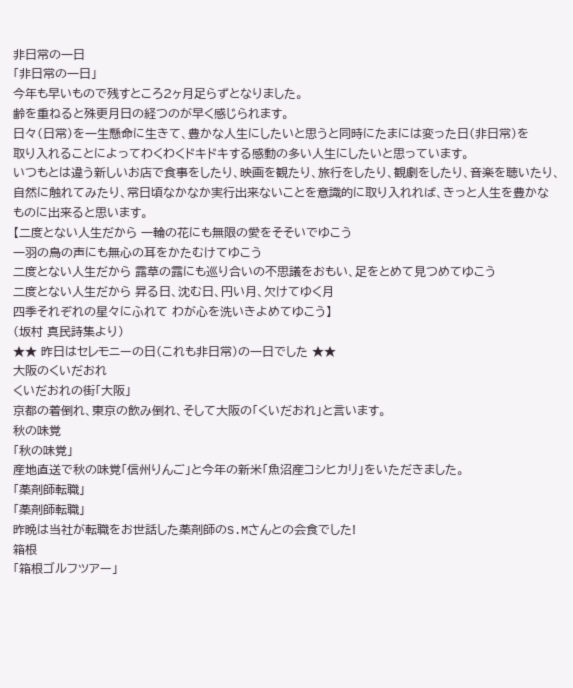非日常の一日
「非日常の一日」
今年も早いもので残すところ2ヶ月足らずとなりました。
齢を重ねると殊更月日の経つのが早く感じられます。
日々(日常)を一生懸命に生きて、豊かな人生にしたいと思うと同時にたまには変った日(非日常)を
取り入れることによってわくわくドキドキする感動の多い人生にしたいと思っています。
いつもとは違う新しいお店で食事をしたり、映画を観たり、旅行をしたり、観劇をしたり、音楽を聴いたり、
自然に触れてみたり、常日頃なかなか実行出来ないことを意識的に取り入れれば、きっと人生を豊かな
ものに出来ると思います。
【二度とない人生だから 一輪の花にも無限の愛をそそいでゆこう
一羽の鳥の声にも無心の耳をかたむけてゆこう
二度とない人生だから 露草の露にも巡り合いの不思議をおもい、足をとめて見つめてゆこう
二度とない人生だから 昇る日、沈む日、円い月、欠けてゆく月
四季それぞれの星々にふれて わが心を洗いきよめてゆこう】
(坂村 真民詩集より)
★★ 昨日はセレモニーの日(これも非日常)の一日でした ★★
大阪のくいだおれ
くいだおれの街「大阪」
京都の着倒れ、東京の飲み倒れ、そして大阪の「くいだおれ」と言います。
秋の味覚
「秋の味覚」
産地直送で秋の味覚「信州りんご」と今年の新米「魚沼産コシヒカリ」をいただきました。
「薬剤師転職」
「薬剤師転職」
昨晩は当社が転職をお世話した薬剤師のS.Mさんとの会食でした!
箱根
「箱根ゴルフツアー」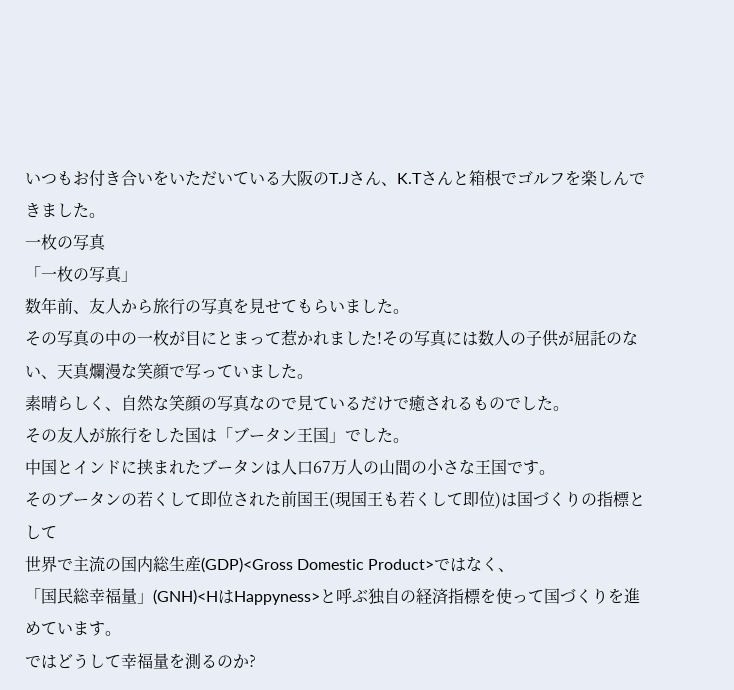いつもお付き合いをいただいている大阪のT.Jさん、K.Tさんと箱根でゴルフを楽しんできました。
一枚の写真
「一枚の写真」
数年前、友人から旅行の写真を見せてもらいました。
その写真の中の一枚が目にとまって惹かれました!その写真には数人の子供が屈託のない、天真爛漫な笑顔で写っていました。
素晴らしく、自然な笑顔の写真なので見ているだけで癒されるものでした。
その友人が旅行をした国は「ブータン王国」でした。
中国とインドに挟まれたブータンは人口67万人の山間の小さな王国です。
そのブータンの若くして即位された前国王(現国王も若くして即位)は国づくりの指標として
世界で主流の国内総生産(GDP)<Gross Domestic Product>ではなく、
「国民総幸福量」(GNH)<HはHappyness>と呼ぶ独自の経済指標を使って国づくりを進めています。
ではどうして幸福量を測るのか?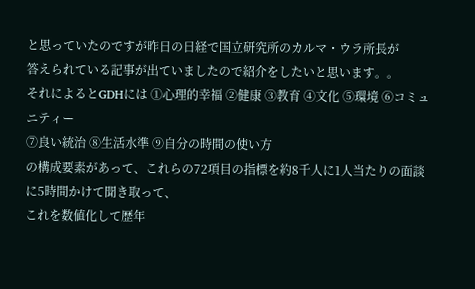と思っていたのですが昨日の日経で国立研究所のカルマ・ウラ所長が
答えられている記事が出ていましたので紹介をしたいと思います。。
それによるとGDHには ①心理的幸福 ②健康 ③教育 ④文化 ⑤環境 ⑥コミュニティー
⑦良い統治 ⑧生活水準 ⑨自分の時間の使い方
の構成要素があって、これらの72項目の指標を約8千人に1人当たりの面談に5時間かけて聞き取って、
これを数値化して歴年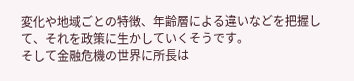変化や地域ごとの特徴、年齢層による違いなどを把握して、それを政策に生かしていくそうです。
そして金融危機の世界に所長は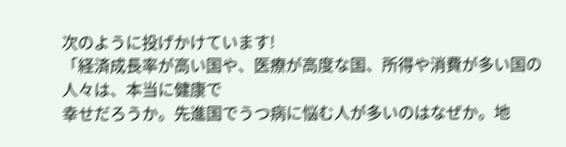次のように投げかけています!
「経済成長率が高い国や、医療が高度な国、所得や消費が多い国の人々は、本当に健康で
幸せだろうか。先進国でうつ病に悩む人が多いのはなぜか。地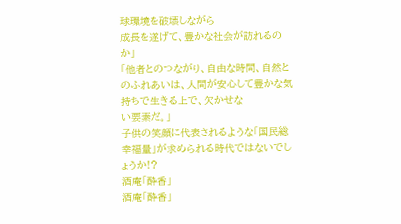球環境を破壊しながら
成長を遂げて、豊かな社会が訪れるのか」
「他者とのつながり、自由な時間、自然とのふれあいは、人間が安心して豊かな気持ちで生きる上で、欠かせな
い要素だ。」
子供の笑顔に代表されるような「国民総幸福量」が求められる時代ではないでしょうか!?
酒庵「酔香」
酒庵「酔香」